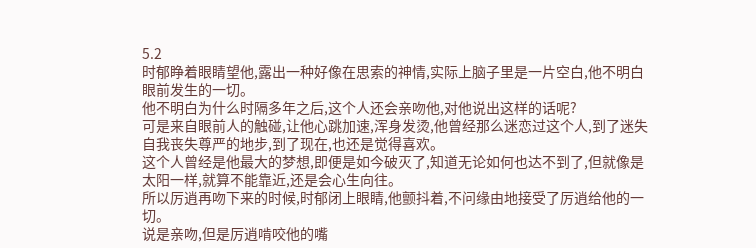5.2
时郁睁着眼睛望他,露出一种好像在思索的神情,实际上脑子里是一片空白,他不明白眼前发生的一切。
他不明白为什么时隔多年之后,这个人还会亲吻他,对他说出这样的话呢?
可是来自眼前人的触碰,让他心跳加速,浑身发烫,他曾经那么迷恋过这个人,到了迷失自我丧失尊严的地步,到了现在,也还是觉得喜欢。
这个人曾经是他最大的梦想,即便是如今破灭了,知道无论如何也达不到了,但就像是太阳一样,就算不能靠近,还是会心生向往。
所以厉逍再吻下来的时候,时郁闭上眼睛,他颤抖着,不问缘由地接受了厉逍给他的一切。
说是亲吻,但是厉逍啃咬他的嘴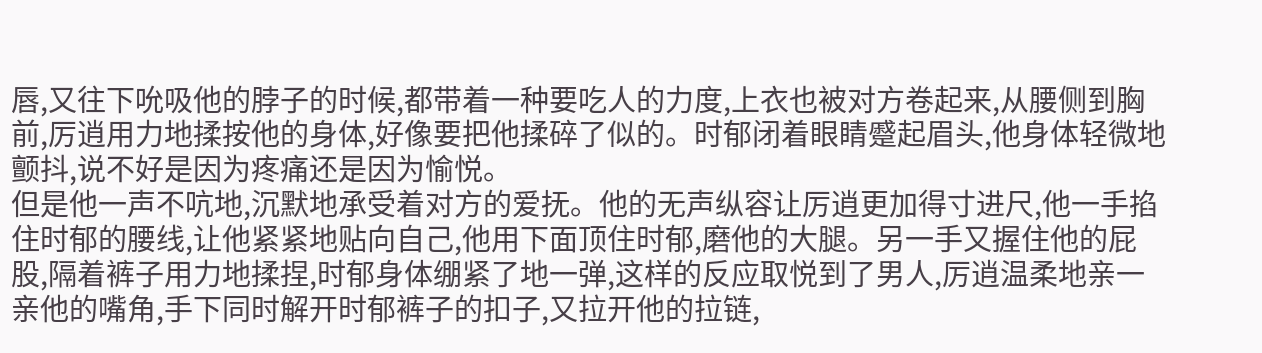唇,又往下吮吸他的脖子的时候,都带着一种要吃人的力度,上衣也被对方卷起来,从腰侧到胸前,厉逍用力地揉按他的身体,好像要把他揉碎了似的。时郁闭着眼睛蹙起眉头,他身体轻微地颤抖,说不好是因为疼痛还是因为愉悦。
但是他一声不吭地,沉默地承受着对方的爱抚。他的无声纵容让厉逍更加得寸进尺,他一手掐住时郁的腰线,让他紧紧地贴向自己,他用下面顶住时郁,磨他的大腿。另一手又握住他的屁股,隔着裤子用力地揉捏,时郁身体绷紧了地一弹,这样的反应取悦到了男人,厉逍温柔地亲一亲他的嘴角,手下同时解开时郁裤子的扣子,又拉开他的拉链,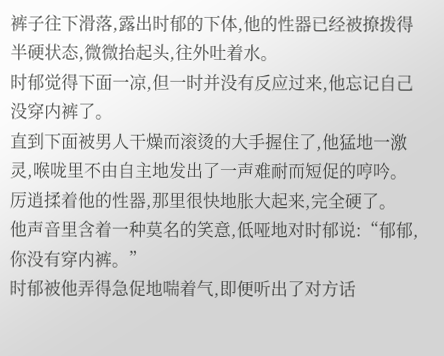裤子往下滑落,露出时郁的下体,他的性器已经被撩拨得半硬状态,微微抬起头,往外吐着水。
时郁觉得下面一凉,但一时并没有反应过来,他忘记自己没穿内裤了。
直到下面被男人干燥而滚烫的大手握住了,他猛地一激灵,喉咙里不由自主地发出了一声难耐而短促的哼吟。
厉逍揉着他的性器,那里很快地胀大起来,完全硬了。
他声音里含着一种莫名的笑意,低哑地对时郁说:“郁郁,你没有穿内裤。”
时郁被他弄得急促地喘着气,即便听出了对方话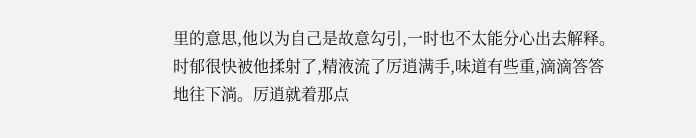里的意思,他以为自己是故意勾引,一时也不太能分心出去解释。
时郁很快被他揉射了,精液流了厉逍满手,味道有些重,滴滴答答地往下淌。厉逍就着那点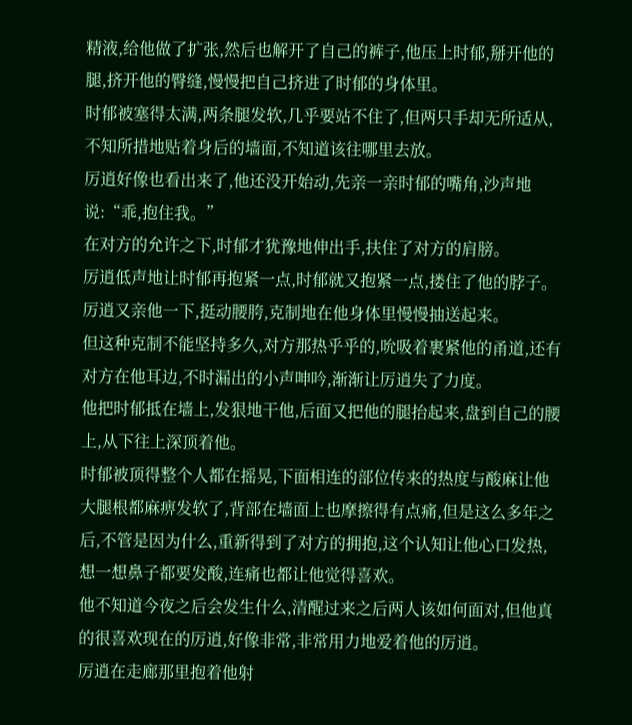精液,给他做了扩张,然后也解开了自己的裤子,他压上时郁,掰开他的腿,挤开他的臀缝,慢慢把自己挤进了时郁的身体里。
时郁被塞得太满,两条腿发软,几乎要站不住了,但两只手却无所适从,不知所措地贴着身后的墙面,不知道该往哪里去放。
厉逍好像也看出来了,他还没开始动,先亲一亲时郁的嘴角,沙声地说:“乖,抱住我。”
在对方的允许之下,时郁才犹豫地伸出手,扶住了对方的肩膀。
厉逍低声地让时郁再抱紧一点,时郁就又抱紧一点,搂住了他的脖子。
厉逍又亲他一下,挺动腰胯,克制地在他身体里慢慢抽送起来。
但这种克制不能坚持多久,对方那热乎乎的,吮吸着裹紧他的甬道,还有对方在他耳边,不时漏出的小声呻吟,渐渐让厉逍失了力度。
他把时郁抵在墙上,发狠地干他,后面又把他的腿抬起来,盘到自己的腰上,从下往上深顶着他。
时郁被顶得整个人都在摇晃,下面相连的部位传来的热度与酸麻让他大腿根都麻痹发软了,背部在墙面上也摩擦得有点痛,但是这么多年之后,不管是因为什么,重新得到了对方的拥抱,这个认知让他心口发热,想一想鼻子都要发酸,连痛也都让他觉得喜欢。
他不知道今夜之后会发生什么,清醒过来之后两人该如何面对,但他真的很喜欢现在的厉逍,好像非常,非常用力地爱着他的厉逍。
厉逍在走廊那里抱着他射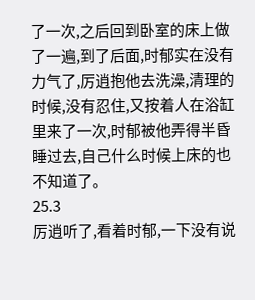了一次,之后回到卧室的床上做了一遍,到了后面,时郁实在没有力气了,厉逍抱他去洗澡,清理的时候,没有忍住,又按着人在浴缸里来了一次,时郁被他弄得半昏睡过去,自己什么时候上床的也不知道了。
25.3
厉逍听了,看着时郁,一下没有说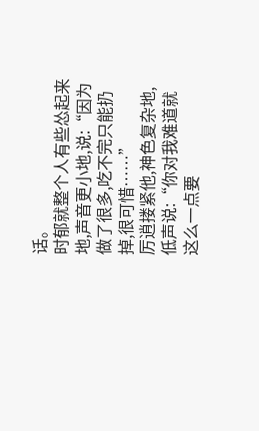话。
时郁就整个人有些怂起来地,声音更小地,说:“因为做了很多,吃不完只能扔掉,很可惜……”
厉逍搂紧他,神色复杂地,低声说:“你对我难道就这么一点要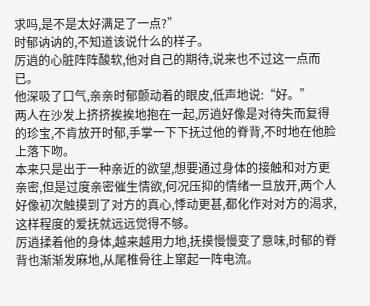求吗,是不是太好满足了一点?”
时郁讷讷的,不知道该说什么的样子。
厉逍的心脏阵阵酸软,他对自己的期待,说来也不过这一点而已。
他深吸了口气,亲亲时郁颤动着的眼皮,低声地说:“好。”
两人在沙发上挤挤挨挨地抱在一起,厉逍好像是对待失而复得的珍宝,不肯放开时郁,手掌一下下抚过他的脊背,不时地在他脸上落下吻。
本来只是出于一种亲近的欲望,想要通过身体的接触和对方更亲密,但是过度亲密催生情欲,何况压抑的情绪一旦放开,两个人好像初次触摸到了对方的真心,悸动更甚,都化作对对方的渴求,这样程度的爱抚就远远觉得不够。
厉逍揉着他的身体,越来越用力地,抚摸慢慢变了意味,时郁的脊背也渐渐发麻地,从尾椎骨往上窜起一阵电流。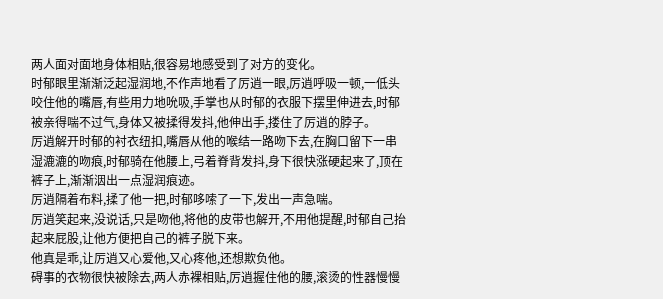两人面对面地身体相贴,很容易地感受到了对方的变化。
时郁眼里渐渐泛起湿润地,不作声地看了厉逍一眼,厉逍呼吸一顿,一低头咬住他的嘴唇,有些用力地吮吸,手掌也从时郁的衣服下摆里伸进去,时郁被亲得喘不过气,身体又被揉得发抖,他伸出手,搂住了厉逍的脖子。
厉逍解开时郁的衬衣纽扣,嘴唇从他的喉结一路吻下去,在胸口留下一串湿漉漉的吻痕,时郁骑在他腰上,弓着脊背发抖,身下很快涨硬起来了,顶在裤子上,渐渐洇出一点湿润痕迹。
厉逍隔着布料,揉了他一把,时郁哆嗦了一下,发出一声急喘。
厉逍笑起来,没说话,只是吻他,将他的皮带也解开,不用他提醒,时郁自己抬起来屁股,让他方便把自己的裤子脱下来。
他真是乖,让厉逍又心爱他,又心疼他,还想欺负他。
碍事的衣物很快被除去,两人赤裸相贴,厉逍握住他的腰,滚烫的性器慢慢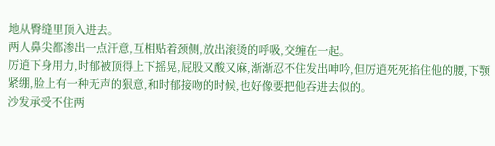地从臀缝里顶入进去。
两人鼻尖都渗出一点汗意,互相贴着颈侧,放出滚烫的呼吸,交缠在一起。
厉逍下身用力,时郁被顶得上下摇晃,屁股又酸又麻,渐渐忍不住发出呻吟,但厉逍死死掐住他的腰,下颚紧绷,脸上有一种无声的狠意,和时郁接吻的时候,也好像要把他吞进去似的。
沙发承受不住两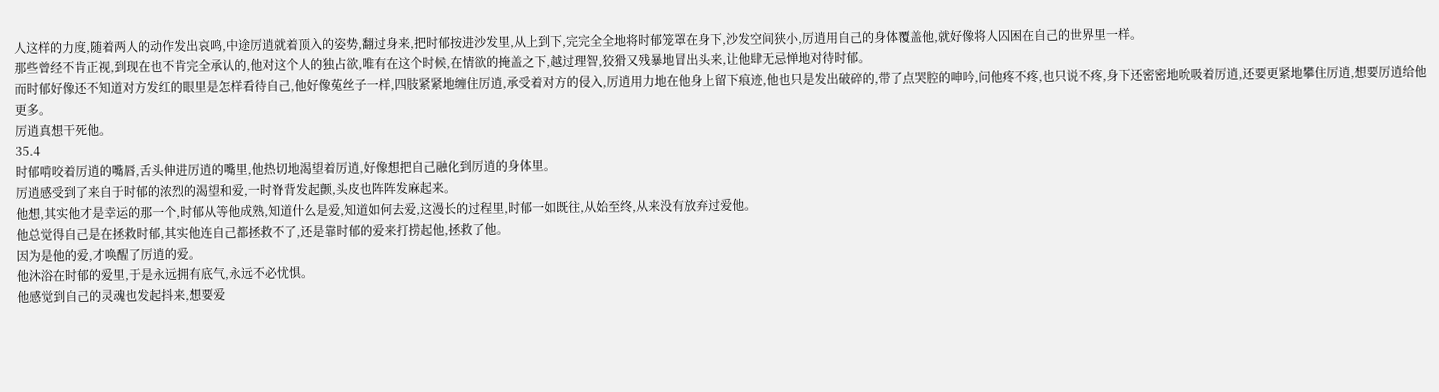人这样的力度,随着两人的动作发出哀鸣,中途厉逍就着顶入的姿势,翻过身来,把时郁按进沙发里,从上到下,完完全全地将时郁笼罩在身下,沙发空间狭小,厉逍用自己的身体覆盖他,就好像将人囚困在自己的世界里一样。
那些曾经不肯正视,到现在也不肯完全承认的,他对这个人的独占欲,唯有在这个时候,在情欲的掩盖之下,越过理智,狡猾又残暴地冒出头来,让他肆无忌惮地对待时郁。
而时郁好像还不知道对方发红的眼里是怎样看待自己,他好像菟丝子一样,四肢紧紧地缠住厉逍,承受着对方的侵入,厉逍用力地在他身上留下痕迹,他也只是发出破碎的,带了点哭腔的呻吟,问他疼不疼,也只说不疼,身下还密密地吮吸着厉逍,还要更紧地攀住厉逍,想要厉逍给他更多。
厉逍真想干死他。
35.4
时郁啃咬着厉逍的嘴唇,舌头伸进厉逍的嘴里,他热切地渴望着厉逍,好像想把自己融化到厉逍的身体里。
厉逍感受到了来自于时郁的浓烈的渴望和爱,一时脊背发起颤,头皮也阵阵发麻起来。
他想,其实他才是幸运的那一个,时郁从等他成熟,知道什么是爱,知道如何去爱,这漫长的过程里,时郁一如既往,从始至终,从来没有放弃过爱他。
他总觉得自己是在拯救时郁,其实他连自己都拯救不了,还是靠时郁的爱来打捞起他,拯救了他。
因为是他的爱,才唤醒了厉逍的爱。
他沐浴在时郁的爱里,于是永远拥有底气,永远不必忧惧。
他感觉到自己的灵魂也发起抖来,想要爱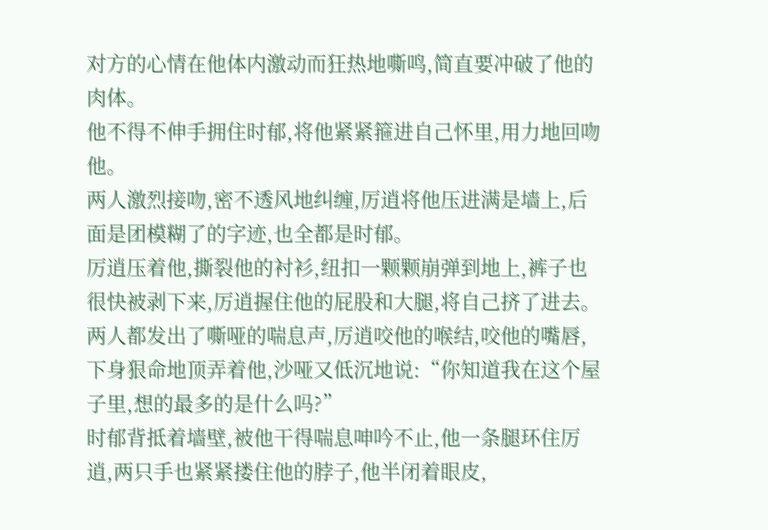对方的心情在他体内激动而狂热地嘶鸣,简直要冲破了他的肉体。
他不得不伸手拥住时郁,将他紧紧箍进自己怀里,用力地回吻他。
两人激烈接吻,密不透风地纠缠,厉逍将他压进满是墙上,后面是团模糊了的字迹,也全都是时郁。
厉逍压着他,撕裂他的衬衫,纽扣一颗颗崩弹到地上,裤子也很快被剥下来,厉逍握住他的屁股和大腿,将自己挤了进去。
两人都发出了嘶哑的喘息声,厉逍咬他的喉结,咬他的嘴唇,下身狠命地顶弄着他,沙哑又低沉地说:“你知道我在这个屋子里,想的最多的是什么吗?”
时郁背抵着墙壁,被他干得喘息呻吟不止,他一条腿环住厉逍,两只手也紧紧搂住他的脖子,他半闭着眼皮,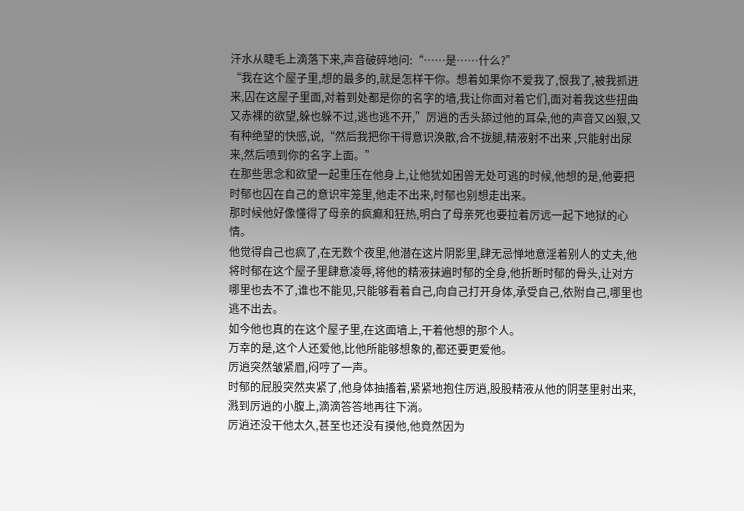汗水从睫毛上滴落下来,声音破碎地问:“……是……什么?”
“我在这个屋子里,想的最多的,就是怎样干你。想着如果你不爱我了,恨我了,被我抓进来,囚在这屋子里面,对着到处都是你的名字的墙,我让你面对着它们,面对着我这些扭曲又赤裸的欲望,躲也躲不过,逃也逃不开,”厉逍的舌头舔过他的耳朵,他的声音又凶狠,又有种绝望的快感,说,“然后我把你干得意识涣散,合不拢腿,精液射不出来 ,只能射出尿来,然后喷到你的名字上面。”
在那些思念和欲望一起重压在他身上,让他犹如困兽无处可逃的时候,他想的是,他要把时郁也囚在自己的意识牢笼里,他走不出来,时郁也别想走出来。
那时候他好像懂得了母亲的疯癫和狂热,明白了母亲死也要拉着厉远一起下地狱的心情。
他觉得自己也疯了,在无数个夜里,他潜在这片阴影里,肆无忌惮地意淫着别人的丈夫,他将时郁在这个屋子里肆意凌辱,将他的精液抹遍时郁的全身,他折断时郁的骨头,让对方哪里也去不了,谁也不能见,只能够看着自己,向自己打开身体,承受自己,依附自己,哪里也逃不出去。
如今他也真的在这个屋子里,在这面墙上,干着他想的那个人。
万幸的是,这个人还爱他,比他所能够想象的,都还要更爱他。
厉逍突然皱紧眉,闷哼了一声。
时郁的屁股突然夹紧了,他身体抽搐着,紧紧地抱住厉逍,股股精液从他的阴茎里射出来,溅到厉逍的小腹上,滴滴答答地再往下淌。
厉逍还没干他太久,甚至也还没有摸他,他竟然因为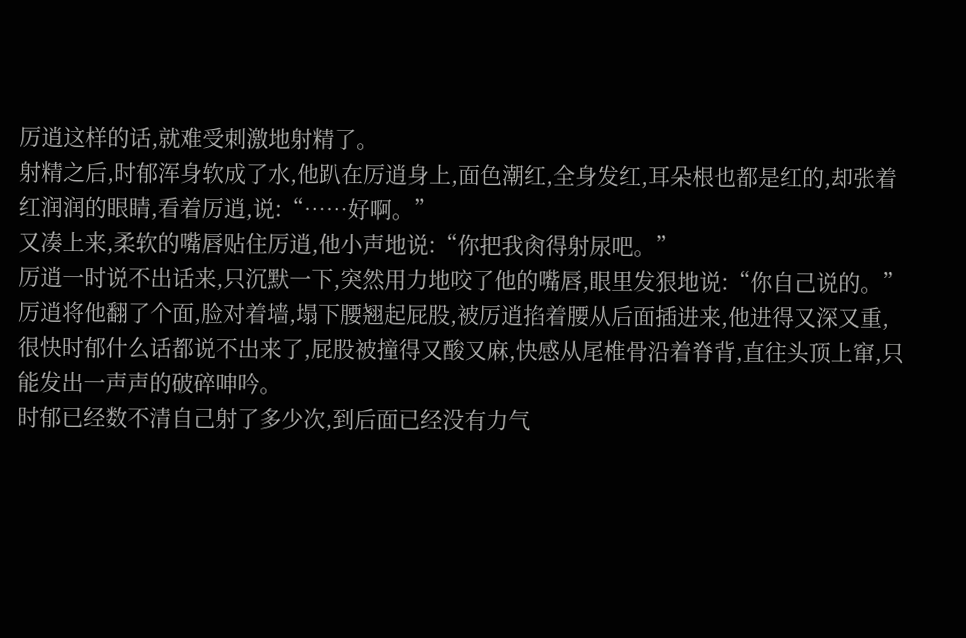厉逍这样的话,就难受刺激地射精了。
射精之后,时郁浑身软成了水,他趴在厉逍身上,面色潮红,全身发红,耳朵根也都是红的,却张着红润润的眼睛,看着厉逍,说:“……好啊。”
又凑上来,柔软的嘴唇贴住厉逍,他小声地说:“你把我肏得射尿吧。”
厉逍一时说不出话来,只沉默一下,突然用力地咬了他的嘴唇,眼里发狠地说:“你自己说的。”
厉逍将他翻了个面,脸对着墙,塌下腰翘起屁股,被厉逍掐着腰从后面插进来,他进得又深又重,很快时郁什么话都说不出来了,屁股被撞得又酸又麻,快感从尾椎骨沿着脊背,直往头顶上窜,只能发出一声声的破碎呻吟。
时郁已经数不清自己射了多少次,到后面已经没有力气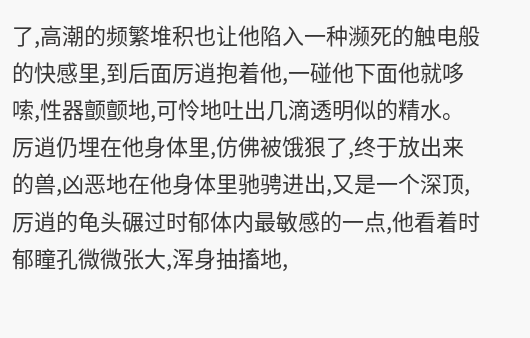了,高潮的频繁堆积也让他陷入一种濒死的触电般的快感里,到后面厉逍抱着他,一碰他下面他就哆嗦,性器颤颤地,可怜地吐出几滴透明似的精水。
厉逍仍埋在他身体里,仿佛被饿狠了,终于放出来的兽,凶恶地在他身体里驰骋进出,又是一个深顶,厉逍的龟头碾过时郁体内最敏感的一点,他看着时郁瞳孔微微张大,浑身抽搐地,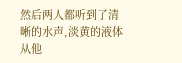然后两人都听到了清晰的水声,淡黄的液体从他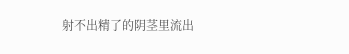射不出精了的阴茎里流出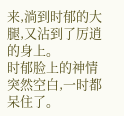来,淌到时郁的大腿,又沾到了厉逍的身上。
时郁脸上的神情突然空白,一时都呆住了。